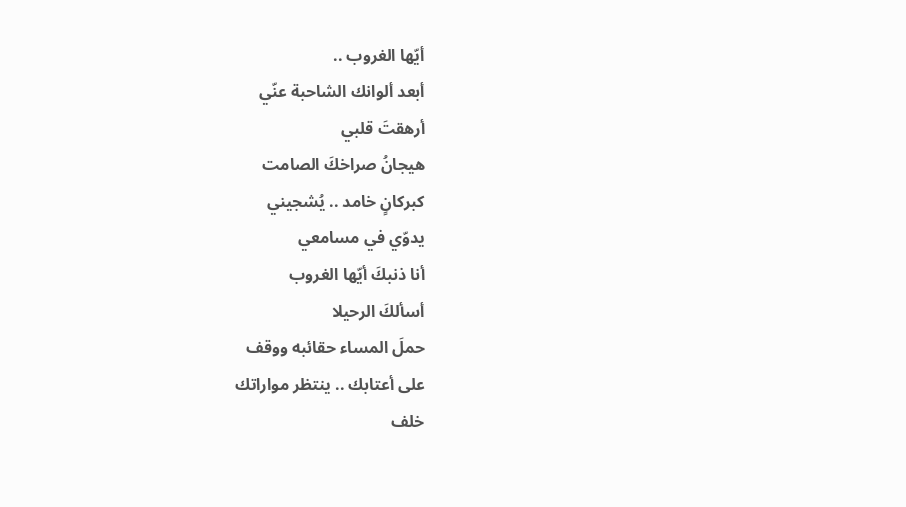أيّها الغروب ..
أبعد ألوانك الشاحبة عنّي
أرهقتَ قلبي
هيجانُ صراخكَ الصامت
كبركانٍ خامد .. يُشجيني
يدوّي في مسامعي
أنا ذنبكَ أيّها الغروب
أسألكَ الرحيلا
حملَ المساء حقائبه ووقف
على أعتابك .. ينتظر مواراتك
خلف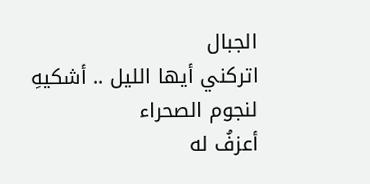الجبال
اتركني أيها الليل .. أشكيهِ
لنجوم الصحراء
أعزفُ له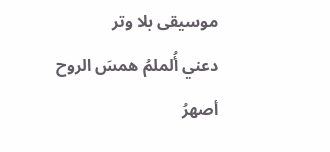موسيقى بلا وتر
دعني أُلملمُ همسَ الروح
أصهرُ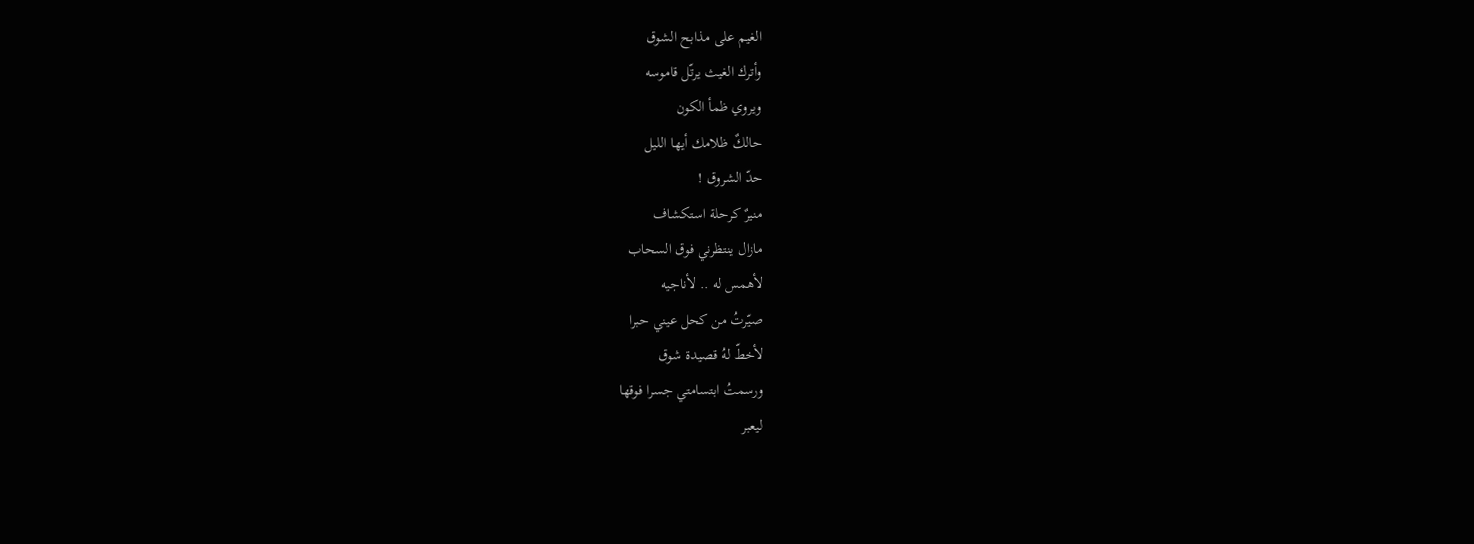الغيم على مذابح الشوق
وأترك الغيث يرتّل قاموسه
ويروي ظمأ الكون
حالكٌ ظلامك أيها الليل
حدّ الشروق !
منيرٌ كرحلة استكشاف
مازال ينتظرني فوق السحاب
لأهمس له .. لأناجيه
صيّرتُ من كحل عيني حبرا
لأخطّ لهُ قصيدة شوق
ورسمتُ ابتسامتي جسرا فوقها
ليعبر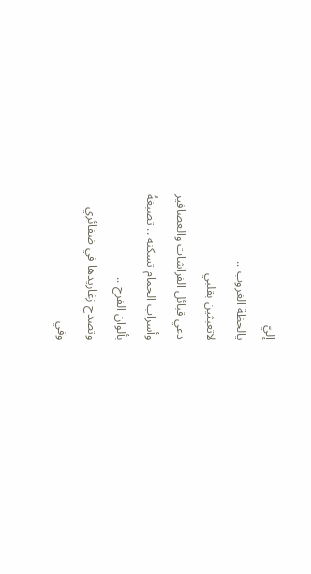إليّ
يالحظة الغروب ..
لاتعبثين بقلبي
دعي قبائل الفراشات والعصافير
وأسراب الحمام تسكنه .. تصبغهُ
بألوان الفرح ..
وتصدح زغاريدها في ضفائري
وفي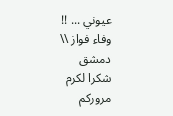عيوني ... !!
وفاء فواز \\ دمشق
شكرا لكرم مروركم